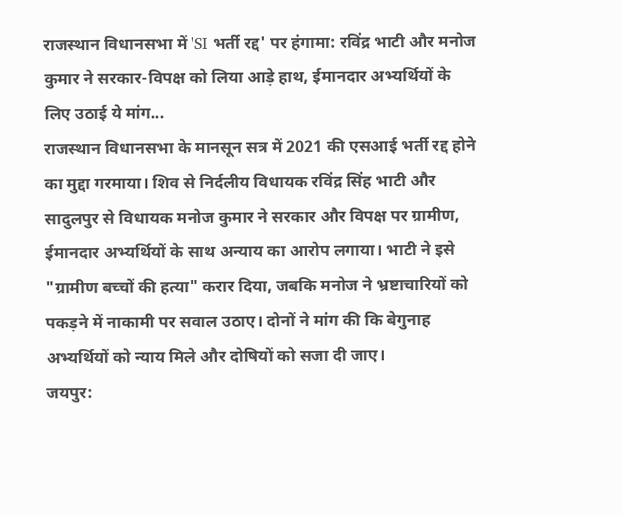राजस्थान विधानसभा में 'SI भर्ती रद्द' पर हंगामा: रविंद्र भाटी और मनोज कुमार ने सरकार-विपक्ष को लिया आड़े हाथ, ईमानदार अभ्यर्थियों के लिए उठाई ये मांग...
राजस्थान विधानसभा के मानसून सत्र में 2021 की एसआई भर्ती रद्द होने का मुद्दा गरमाया। शिव से निर्दलीय विधायक रविंद्र सिंह भाटी और सादुलपुर से विधायक मनोज कुमार ने सरकार और विपक्ष पर ग्रामीण, ईमानदार अभ्यर्थियों के साथ अन्याय का आरोप लगाया। भाटी ने इसे "ग्रामीण बच्चों की हत्या" करार दिया, जबकि मनोज ने भ्रष्टाचारियों को पकड़ने में नाकामी पर सवाल उठाए। दोनों ने मांग की कि बेगुनाह अभ्यर्थियों को न्याय मिले और दोषियों को सजा दी जाए।
जयपुर: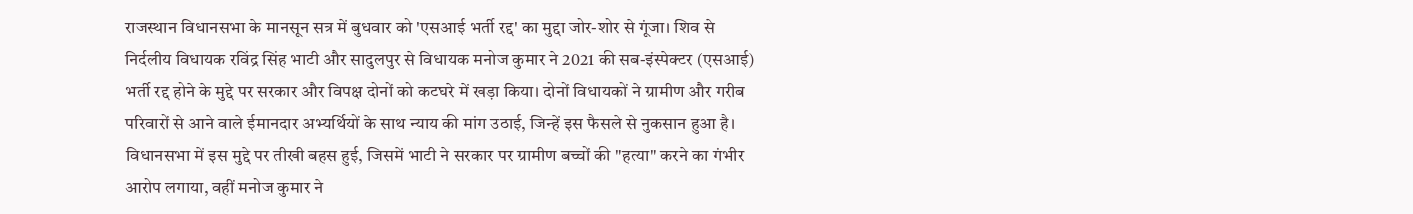राजस्थान विधानसभा के मानसून सत्र में बुधवार को 'एसआई भर्ती रद्द' का मुद्दा जोर-शोर से गूंजा। शिव से निर्दलीय विधायक रविंद्र सिंह भाटी और सादुलपुर से विधायक मनोज कुमार ने 2021 की सब-इंस्पेक्टर (एसआई) भर्ती रद्द होने के मुद्दे पर सरकार और विपक्ष दोनों को कटघरे में खड़ा किया। दोनों विधायकों ने ग्रामीण और गरीब परिवारों से आने वाले ईमानदार अभ्यर्थियों के साथ न्याय की मांग उठाई, जिन्हें इस फैसले से नुकसान हुआ है। विधानसभा में इस मुद्दे पर तीखी बहस हुई, जिसमें भाटी ने सरकार पर ग्रामीण बच्चों की "हत्या" करने का गंभीर आरोप लगाया, वहीं मनोज कुमार ने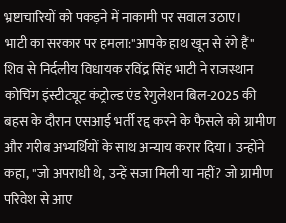भ्रष्टाचारियों को पकड़ने में नाकामी पर सवाल उठाए।
भाटी का सरकार पर हमला:"आपके हाथ खून से रंगे हैं"
शिव से निर्दलीय विधायक रविंद्र सिंह भाटी ने राजस्थान कोचिंग इंस्टीट्यूट कंट्रोल्ड एंड रेगुलेशन बिल-2025 की बहस के दौरान एसआई भर्ती रद्द करने के फैसले को ग्रामीण और गरीब अभ्यर्थियों के साथ अन्याय करार दिया। उन्होंने कहा, "जो अपराधी थे, उन्हें सजा मिली या नहीं? जो ग्रामीण परिवेश से आए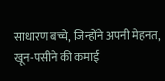साधारण बच्चे, जिन्होंने अपनी मेहनत, खून-पसीने की कमाई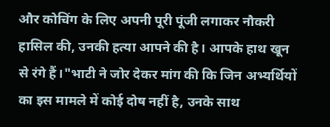और कोचिंग के लिए अपनी पूरी पूंजी लगाकर नौकरी हासिल की, उनकी हत्या आपने की है। आपके हाथ खून से रंगे हैं।"भाटी ने जोर देकर मांग की कि जिन अभ्यर्थियों का इस मामले में कोई दोष नहीं है, उनके साथ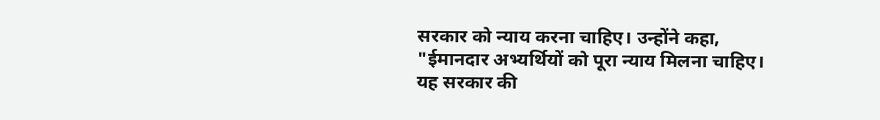सरकार को न्याय करना चाहिए। उन्होंने कहा, "ईमानदार अभ्यर्थियों को पूरा न्याय मिलना चाहिए। यह सरकार की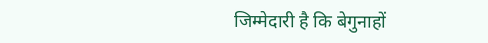जिम्मेदारी है कि बेगुनाहों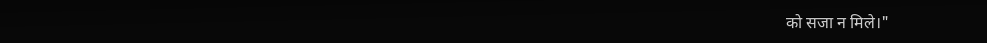को सजा न मिले।"